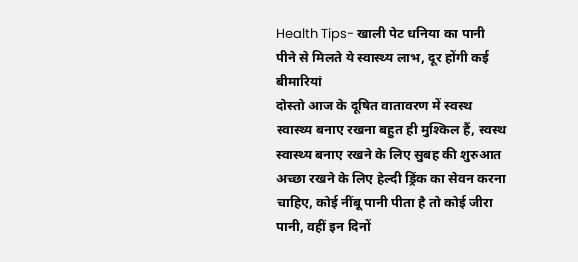Health Tips- खाली पेट धनिया का पानी पीने से मिलते ये स्वास्थ्य लाभ, दूर होंगी कई बीमारियां
दोस्तो आज के दूषित वातावरण में स्वस्थ स्वास्थ्य बनाए रखना बहुत ही मुश्किल हैं, स्वस्थ स्वास्थ्य बनाए रखने के लिए सुबह की शुरुआत अच्छा रखने के लिए हेल्दी ड्रिंक का सेवन करना चाहिए, कोई नींबू पानी पीता है तो कोई जीरा पानी, वहीं इन दिनों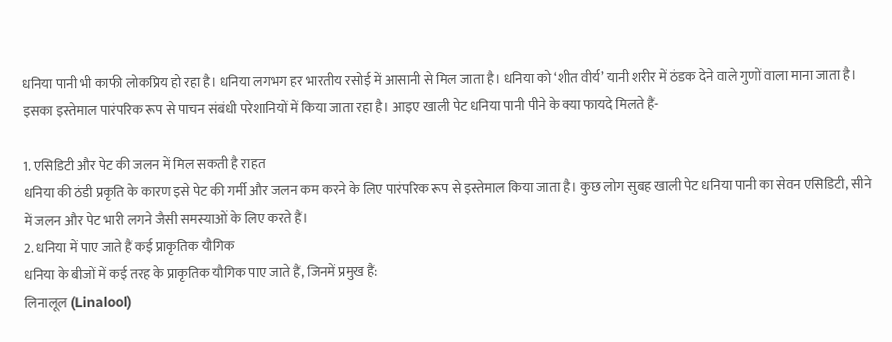धनिया पानी भी काफी लोकप्रिय हो रहा है। धनिया लगभग हर भारतीय रसोई में आसानी से मिल जाता है। धनिया को ‘शीत वीर्य’ यानी शरीर में ठंडक देने वाले गुणों वाला माना जाता है। इसका इस्तेमाल पारंपरिक रूप से पाचन संबंधी परेशानियों में किया जाता रहा है। आइए खाली पेट धनिया पानी पीने के क्या फायदे मिलते हैं-

1. एसिडिटी और पेट की जलन में मिल सकती है राहत
धनिया की ठंडी प्रकृति के कारण इसे पेट की गर्मी और जलन कम करने के लिए पारंपरिक रूप से इस्तेमाल किया जाता है। कुछ लोग सुबह खाली पेट धनिया पानी का सेवन एसिडिटी, सीने में जलन और पेट भारी लगने जैसी समस्याओं के लिए करते हैं।
2. धनिया में पाए जाते हैं कई प्राकृतिक यौगिक
धनिया के बीजों में कई तरह के प्राकृतिक यौगिक पाए जाते हैं, जिनमें प्रमुख हैं:
लिनालूल (Linalool)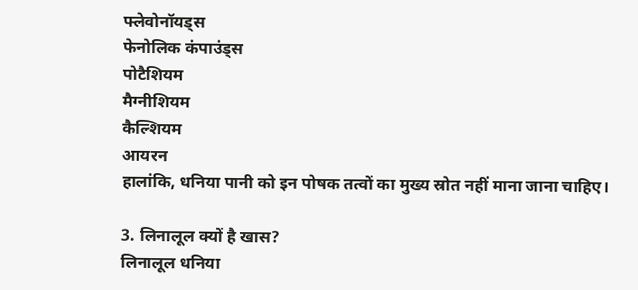फ्लेवोनॉयड्स
फेनोलिक कंपाउंड्स
पोटैशियम
मैग्नीशियम
कैल्शियम
आयरन
हालांकि, धनिया पानी को इन पोषक तत्वों का मुख्य स्रोत नहीं माना जाना चाहिए।

3. लिनालूल क्यों है खास?
लिनालूल धनिया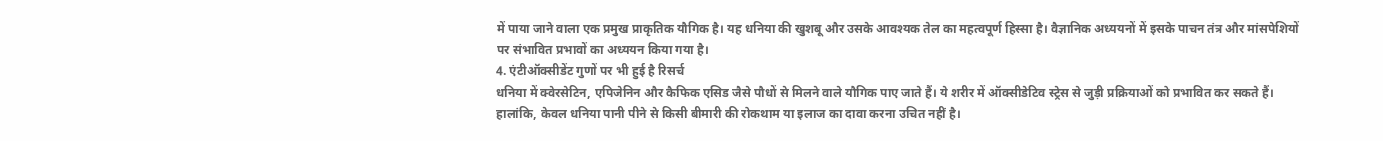में पाया जाने वाला एक प्रमुख प्राकृतिक यौगिक है। यह धनिया की खुशबू और उसके आवश्यक तेल का महत्वपूर्ण हिस्सा है। वैज्ञानिक अध्ययनों में इसके पाचन तंत्र और मांसपेशियों पर संभावित प्रभावों का अध्ययन किया गया है।
4. एंटीऑक्सीडेंट गुणों पर भी हुई है रिसर्च
धनिया में क्वेरसेटिन, एपिजेनिन और कैफिक एसिड जैसे पौधों से मिलने वाले यौगिक पाए जाते हैं। ये शरीर में ऑक्सीडेटिव स्ट्रेस से जुड़ी प्रक्रियाओं को प्रभावित कर सकते हैं। हालांकि, केवल धनिया पानी पीने से किसी बीमारी की रोकथाम या इलाज का दावा करना उचित नहीं है।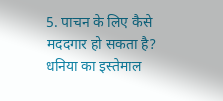5. पाचन के लिए कैसे मददगार हो सकता है?
धनिया का इस्तेमाल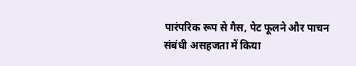पारंपरिक रूप से गैस, पेट फूलने और पाचन संबंधी असहजता में किया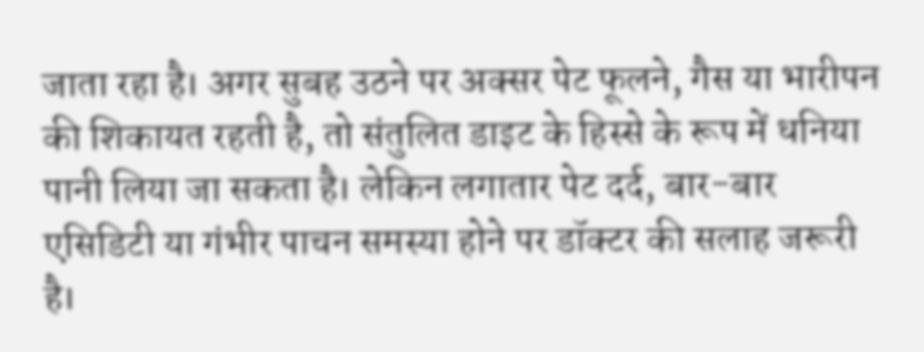जाता रहा है। अगर सुबह उठने पर अक्सर पेट फूलने, गैस या भारीपन की शिकायत रहती है, तो संतुलित डाइट के हिस्से के रूप में धनिया पानी लिया जा सकता है। लेकिन लगातार पेट दर्द, बार-बार एसिडिटी या गंभीर पाचन समस्या होने पर डॉक्टर की सलाह जरूरी है।